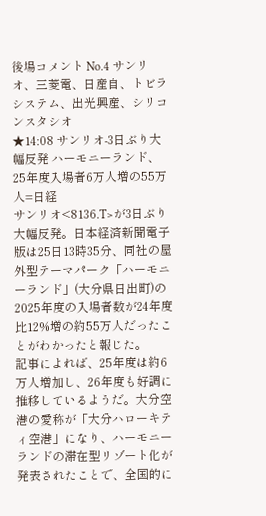後場コメント No.4 サンリオ、三菱電、日産自、トビラシステム、出光興産、シリコンスタシオ
★14:08 サンリオ-3日ぶり大幅反発 ハーモニーランド、25年度入場者6万人増の55万人=日経
サンリオ<8136.T>が3日ぶり大幅反発。日本経済新聞電子版は25日13時35分、同社の屋外型テーマパーク「ハーモニーランド」(大分県日出町)の2025年度の入場者数が24年度比12%増の約55万人だったことがわかったと報じた。
記事によれば、25年度は約6万人増加し、26年度も好調に推移しているようだ。大分空港の愛称が「大分ハローキティ空港」になり、ハーモニーランドの滞在型リゾート化が発表されたことで、全国的に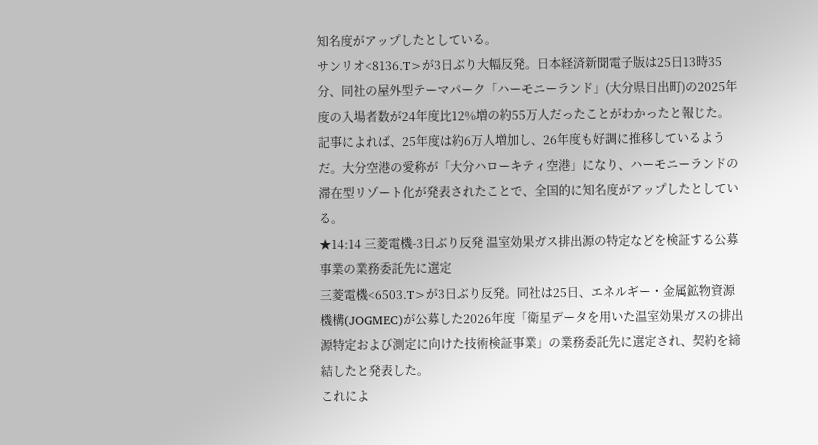知名度がアップしたとしている。
サンリオ<8136.T>が3日ぶり大幅反発。日本経済新聞電子版は25日13時35分、同社の屋外型テーマパーク「ハーモニーランド」(大分県日出町)の2025年度の入場者数が24年度比12%増の約55万人だったことがわかったと報じた。
記事によれば、25年度は約6万人増加し、26年度も好調に推移しているようだ。大分空港の愛称が「大分ハローキティ空港」になり、ハーモニーランドの滞在型リゾート化が発表されたことで、全国的に知名度がアップしたとしている。
★14:14 三菱電機-3日ぶり反発 温室効果ガス排出源の特定などを検証する公募事業の業務委託先に選定
三菱電機<6503.T>が3日ぶり反発。同社は25日、エネルギー・金属鉱物資源機構(JOGMEC)が公募した2026年度「衛星データを用いた温室効果ガスの排出源特定および測定に向けた技術検証事業」の業務委託先に選定され、契約を締結したと発表した。
これによ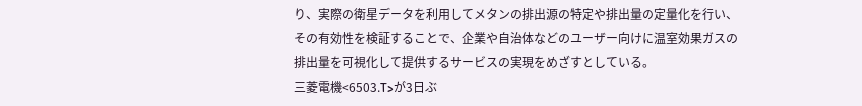り、実際の衛星データを利用してメタンの排出源の特定や排出量の定量化を行い、その有効性を検証することで、企業や自治体などのユーザー向けに温室効果ガスの排出量を可視化して提供するサービスの実現をめざすとしている。
三菱電機<6503.T>が3日ぶ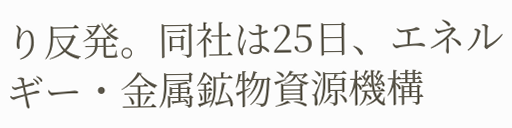り反発。同社は25日、エネルギー・金属鉱物資源機構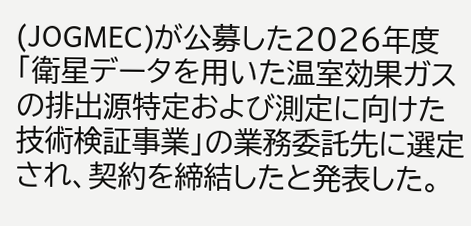(JOGMEC)が公募した2026年度「衛星データを用いた温室効果ガスの排出源特定および測定に向けた技術検証事業」の業務委託先に選定され、契約を締結したと発表した。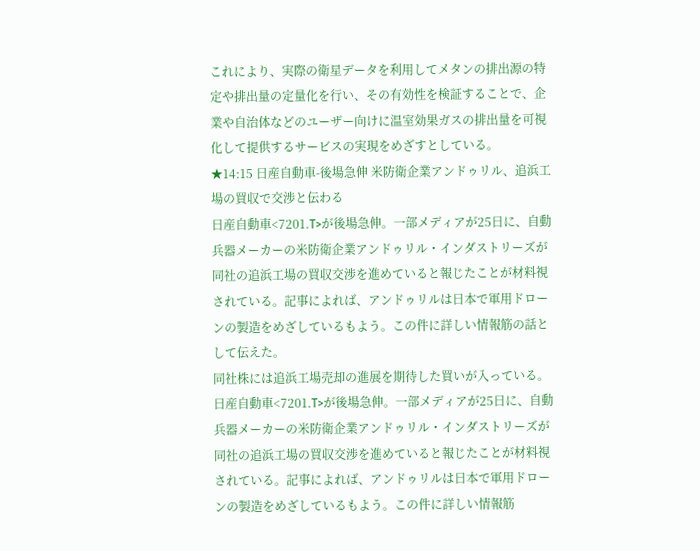これにより、実際の衛星データを利用してメタンの排出源の特定や排出量の定量化を行い、その有効性を検証することで、企業や自治体などのユーザー向けに温室効果ガスの排出量を可視化して提供するサービスの実現をめざすとしている。
★14:15 日産自動車-後場急伸 米防衛企業アンドゥリル、追浜工場の買収で交渉と伝わる
日産自動車<7201.T>が後場急伸。一部メディアが25日に、自動兵器メーカーの米防衛企業アンドゥリル・インダストリーズが同社の追浜工場の買収交渉を進めていると報じたことが材料視されている。記事によれば、アンドゥリルは日本で軍用ドローンの製造をめざしているもよう。この件に詳しい情報筋の話として伝えた。
同社株には追浜工場売却の進展を期待した買いが入っている。
日産自動車<7201.T>が後場急伸。一部メディアが25日に、自動兵器メーカーの米防衛企業アンドゥリル・インダストリーズが同社の追浜工場の買収交渉を進めていると報じたことが材料視されている。記事によれば、アンドゥリルは日本で軍用ドローンの製造をめざしているもよう。この件に詳しい情報筋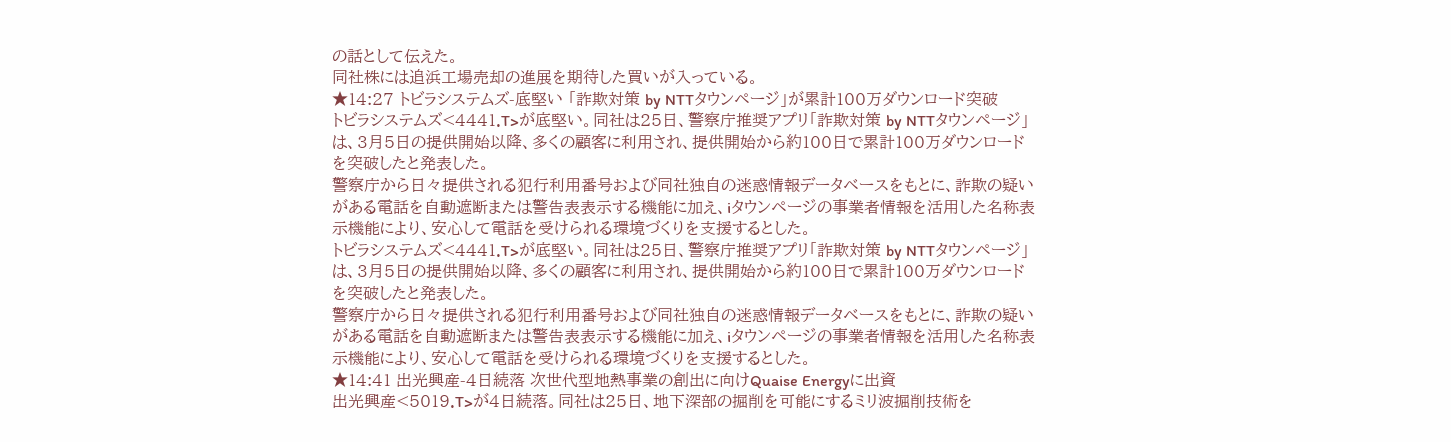の話として伝えた。
同社株には追浜工場売却の進展を期待した買いが入っている。
★14:27 トビラシステムズ-底堅い 「詐欺対策 by NTTタウンページ」が累計100万ダウンロード突破
トビラシステムズ<4441.T>が底堅い。同社は25日、警察庁推奨アプリ「詐欺対策 by NTTタウンページ」は、3月5日の提供開始以降、多くの顧客に利用され、提供開始から約100日で累計100万ダウンロードを突破したと発表した。
警察庁から日々提供される犯行利用番号および同社独自の迷惑情報データベースをもとに、詐欺の疑いがある電話を自動遮断または警告表表示する機能に加え、iタウンページの事業者情報を活用した名称表示機能により、安心して電話を受けられる環境づくりを支援するとした。
トビラシステムズ<4441.T>が底堅い。同社は25日、警察庁推奨アプリ「詐欺対策 by NTTタウンページ」は、3月5日の提供開始以降、多くの顧客に利用され、提供開始から約100日で累計100万ダウンロードを突破したと発表した。
警察庁から日々提供される犯行利用番号および同社独自の迷惑情報データベースをもとに、詐欺の疑いがある電話を自動遮断または警告表表示する機能に加え、iタウンページの事業者情報を活用した名称表示機能により、安心して電話を受けられる環境づくりを支援するとした。
★14:41 出光興産-4日続落 次世代型地熱事業の創出に向けQuaise Energyに出資
出光興産<5019.T>が4日続落。同社は25日、地下深部の掘削を可能にするミリ波掘削技術を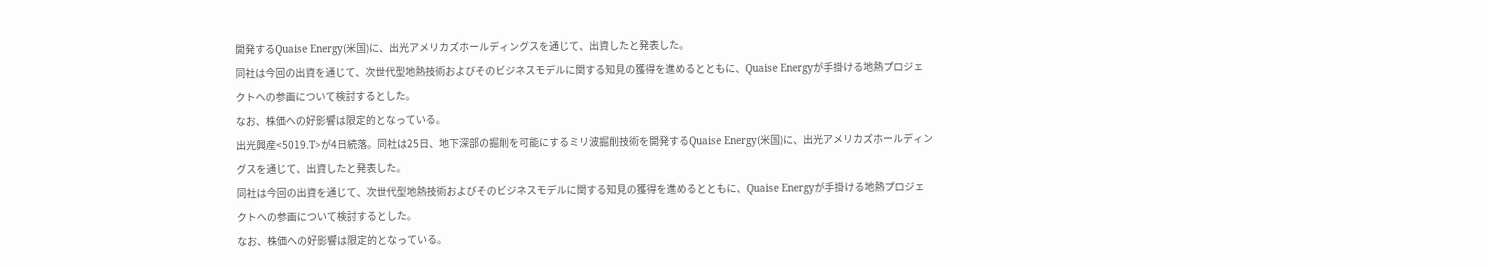開発するQuaise Energy(米国)に、出光アメリカズホールディングスを通じて、出資したと発表した。
同社は今回の出資を通じて、次世代型地熱技術およびそのビジネスモデルに関する知見の獲得を進めるとともに、Quaise Energyが手掛ける地熱プロジェクトへの参画について検討するとした。
なお、株価への好影響は限定的となっている。
出光興産<5019.T>が4日続落。同社は25日、地下深部の掘削を可能にするミリ波掘削技術を開発するQuaise Energy(米国)に、出光アメリカズホールディングスを通じて、出資したと発表した。
同社は今回の出資を通じて、次世代型地熱技術およびそのビジネスモデルに関する知見の獲得を進めるとともに、Quaise Energyが手掛ける地熱プロジェクトへの参画について検討するとした。
なお、株価への好影響は限定的となっている。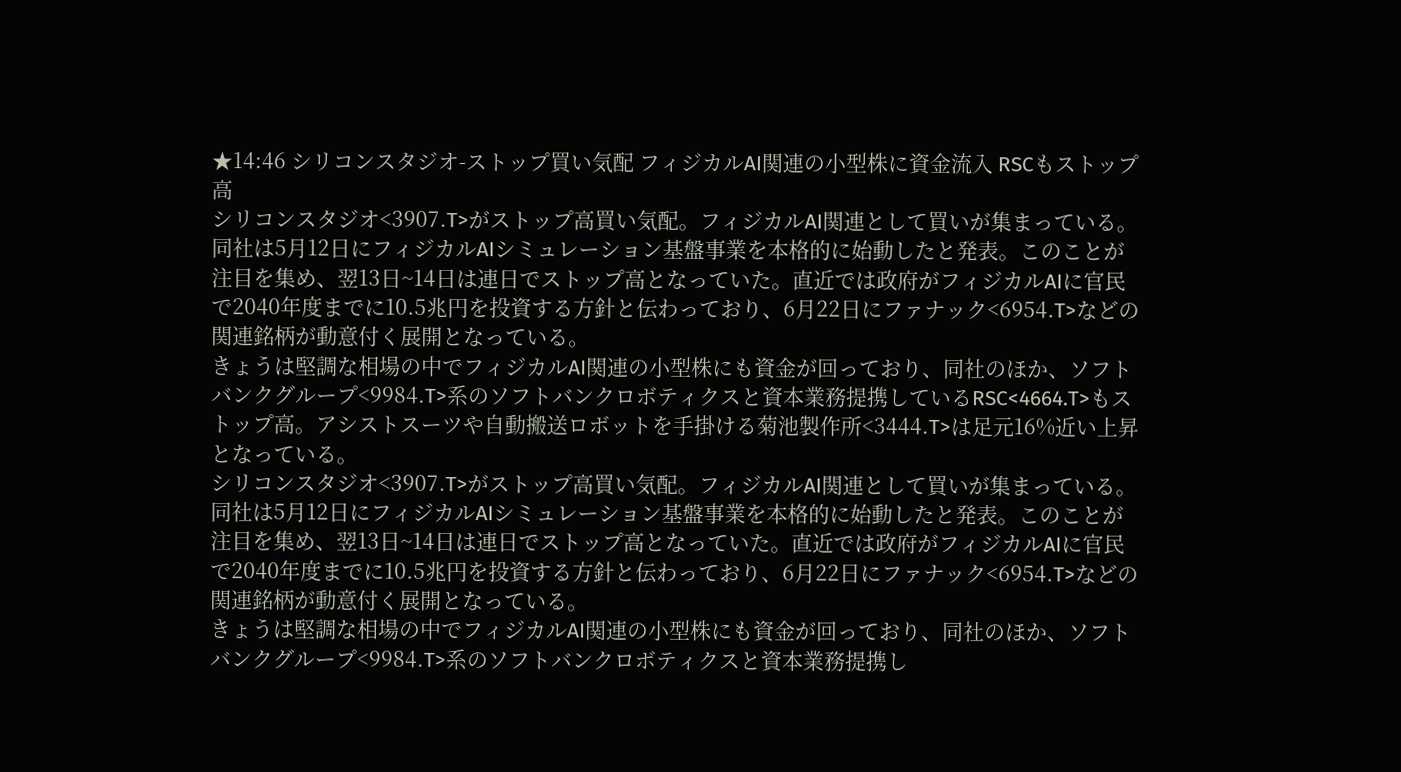★14:46 シリコンスタジオ-ストップ買い気配 フィジカルAI関連の小型株に資金流入 RSCもストップ高
シリコンスタジオ<3907.T>がストップ高買い気配。フィジカルAI関連として買いが集まっている。
同社は5月12日にフィジカルAIシミュレーション基盤事業を本格的に始動したと発表。このことが注目を集め、翌13日~14日は連日でストップ高となっていた。直近では政府がフィジカルAIに官民で2040年度までに10.5兆円を投資する方針と伝わっており、6月22日にファナック<6954.T>などの関連銘柄が動意付く展開となっている。
きょうは堅調な相場の中でフィジカルAI関連の小型株にも資金が回っており、同社のほか、ソフトバンクグループ<9984.T>系のソフトバンクロボティクスと資本業務提携しているRSC<4664.T>もストップ高。アシストスーツや自動搬送ロボットを手掛ける菊池製作所<3444.T>は足元16%近い上昇となっている。
シリコンスタジオ<3907.T>がストップ高買い気配。フィジカルAI関連として買いが集まっている。
同社は5月12日にフィジカルAIシミュレーション基盤事業を本格的に始動したと発表。このことが注目を集め、翌13日~14日は連日でストップ高となっていた。直近では政府がフィジカルAIに官民で2040年度までに10.5兆円を投資する方針と伝わっており、6月22日にファナック<6954.T>などの関連銘柄が動意付く展開となっている。
きょうは堅調な相場の中でフィジカルAI関連の小型株にも資金が回っており、同社のほか、ソフトバンクグループ<9984.T>系のソフトバンクロボティクスと資本業務提携し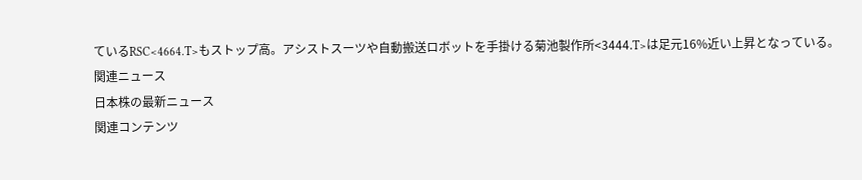ているRSC<4664.T>もストップ高。アシストスーツや自動搬送ロボットを手掛ける菊池製作所<3444.T>は足元16%近い上昇となっている。
関連ニュース
日本株の最新ニュース
関連コンテンツ